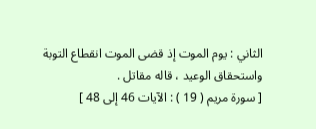الثاني : يوم الموت إذ قضى الموت انقطاع التوبة واستحقاق الوعيد ، قاله مقاتل .
[ سورة مريم ( 19 ) : الآيات 46 إلى 48 ]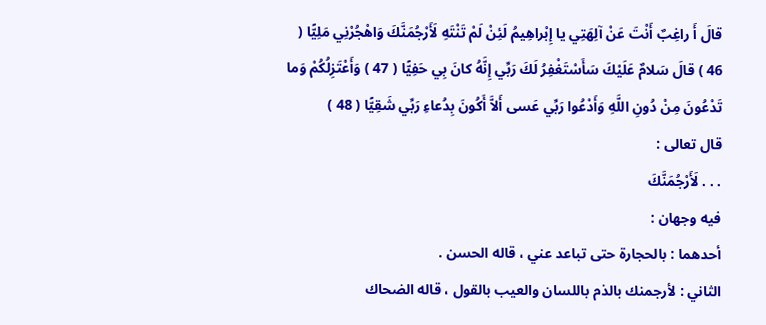قالَ أَ راغِبٌ أَنْتَ عَنْ آلِهَتِي يا إِبْراهِيمُ لَئِنْ لَمْ تَنْتَهِ لَأَرْجُمَنَّكَ وَاهْجُرْنِي مَلِيًّا ( 46 ) قالَ سَلامٌ عَلَيْكَ سَأَسْتَغْفِرُ لَكَ رَبِّي إِنَّهُ كانَ بِي حَفِيًّا ( 47 ) وَأَعْتَزِلُكُمْ وَما تَدْعُونَ مِنْ دُونِ اللَّهِ وَأَدْعُوا رَبِّي عَسى أَلاَّ أَكُونَ بِدُعاءِ رَبِّي شَقِيًّا ( 48 )
قال تعالى :
. . . لَأَرْجُمَنَّكَ
فيه وجهان :
أحدهما : بالحجارة حتى تباعد عني ، قاله الحسن .
الثاني : لأرجمنك بالذم باللسان والعيب بالقول ، قاله الضحاك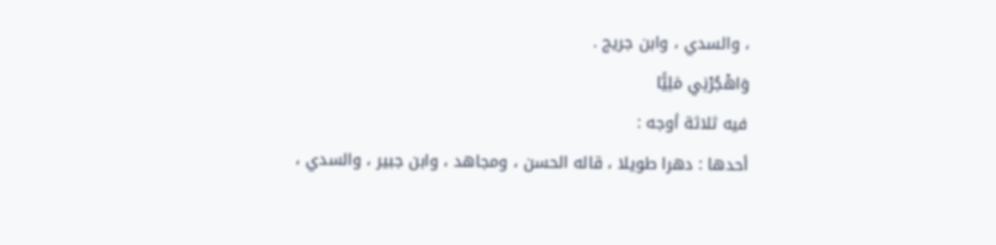، والسدي ، وابن جريج .
وَاهْجُرْنِي مَلِيًّا
فيه ثلاثة أوجه :
أحدها : دهرا طويلا ، قاله الحسن ، ومجاهد ، وابن جبير ، والسدي ،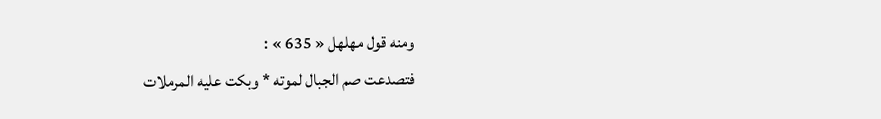ومنه قول مهلهل « 635 » :
فتصدعت صم الجبال لموته * وبكت عليه المرملات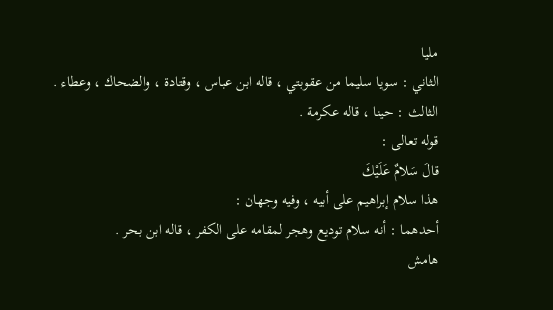مليا
الثاني : سويا سليما من عقوبتي ، قاله ابن عباس ، وقتادة ، والضحاك ، وعطاء .
الثالث : حينا ، قاله عكرمة .
قوله تعالى :
قالَ سَلامٌ عَلَيْكَ
هذا سلام إبراهيم على أبيه ، وفيه وجهان :
أحدهما : أنه سلام توديع وهجر لمقامه على الكفر ، قاله ابن بحر .
هامش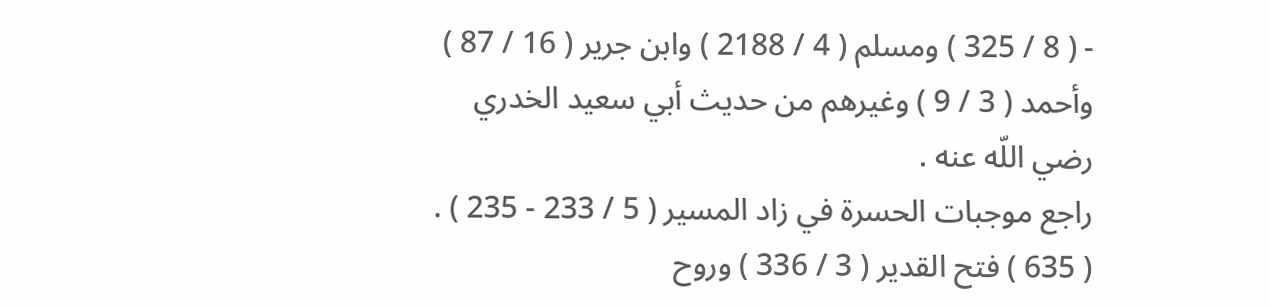- ( 8 / 325 ) ومسلم ( 4 / 2188 ) وابن جرير ( 16 / 87 ) وأحمد ( 3 / 9 ) وغيرهم من حديث أبي سعيد الخدري رضي اللّه عنه .
راجع موجبات الحسرة في زاد المسير ( 5 / 233 - 235 ) .
( 635 ) فتح القدير ( 3 / 336 ) وروح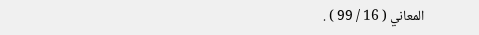المعاني ( 16 / 99 ) .